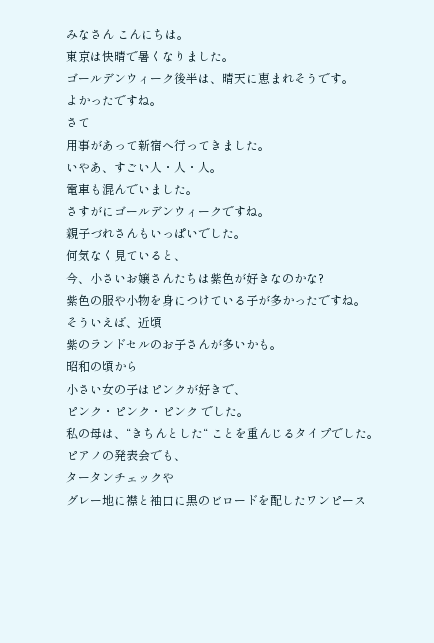みなさん こんにちは。
東京は快晴で暑くなりました。
ゴールデンウィーク後半は、晴天に恵まれそうです。
よかったですね。
さて
用事があって新宿へ行ってきました。
いやあ、すごい人・人・人。
電車も混んでいました。
さすがにゴールデンウィークですね。
親子づれさんもいっぱいでした。
何気なく見ていると、
今、小さいお嬢さんたちは紫色が好きなのかな?
紫色の服や小物を身につけている子が多かったですね。
そういえば、近頃
紫のランドセルのお子さんが多いかも。
昭和の頃から
小さい女の子はピンクが好きで、
ピンク・ピンク・ピンク でした。
私の母は、“きちんとした“ ことを重んじるタイプでした。
ピアノの発表会でも、
タータンチェックや
グレー地に襟と袖口に黒のビロードを配したワンピース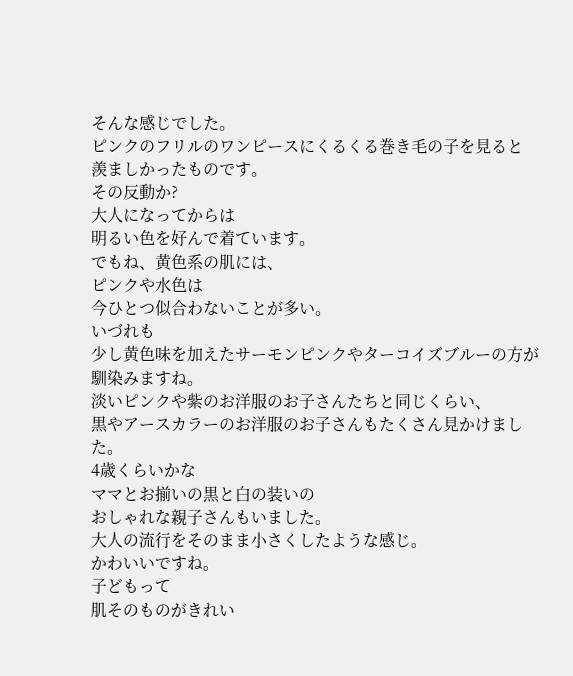そんな感じでした。
ピンクのフリルのワンピースにくるくる巻き毛の子を見ると
羨ましかったものです。
その反動か?
大人になってからは
明るい色を好んで着ています。
でもね、黄色系の肌には、
ピンクや水色は
今ひとつ似合わないことが多い。
いづれも
少し黄色味を加えたサーモンピンクやターコイズブルーの方が
馴染みますね。
淡いピンクや紫のお洋服のお子さんたちと同じくらい、
黒やアースカラーのお洋服のお子さんもたくさん見かけました。
4歳くらいかな
ママとお揃いの黒と白の装いの
おしゃれな親子さんもいました。
大人の流行をそのまま小さくしたような感じ。
かわいいですね。
子どもって
肌そのものがきれい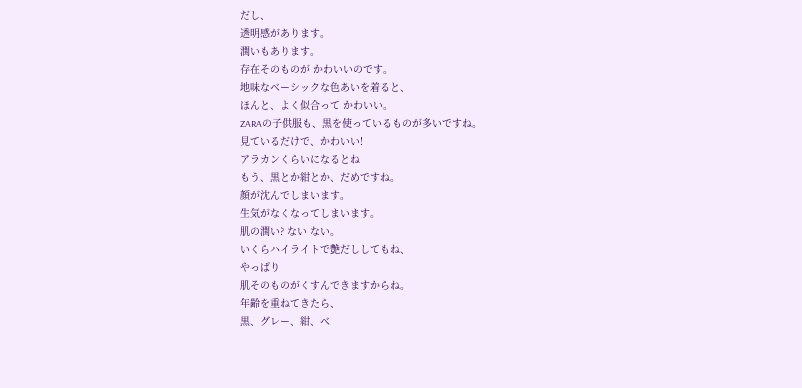だし、
透明感があります。
潤いもあります。
存在そのものが かわいいのです。
地味なベーシックな色あいを着ると、
ほんと、よく似合って かわいい。
ZARAの子供服も、黒を使っているものが多いですね。
見ているだけで、かわいい!
アラカンくらいになるとね
もう、黒とか紺とか、だめですね。
顔が沈んでしまいます。
生気がなくなってしまいます。
肌の潤い? ない ない。
いくらハイライトで艶だししてもね、
やっぱり
肌そのものがくすんできますからね。
年齢を重ねてきたら、
黒、グレー、紺、ベ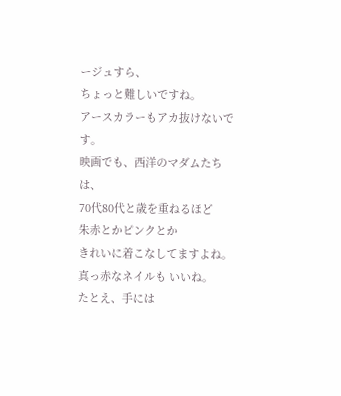ージュすら、
ちょっと難しいですね。
アースカラーもアカ抜けないです。
映画でも、西洋のマダムたちは、
70代80代と歳を重ねるほど
朱赤とかピンクとか
きれいに着こなしてますよね。
真っ赤なネイルも いいね。
たとえ、手には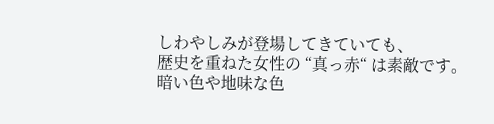しわやしみが登場してきていても、
歴史を重ねた女性の “真っ赤“ は素敵です。
暗い色や地味な色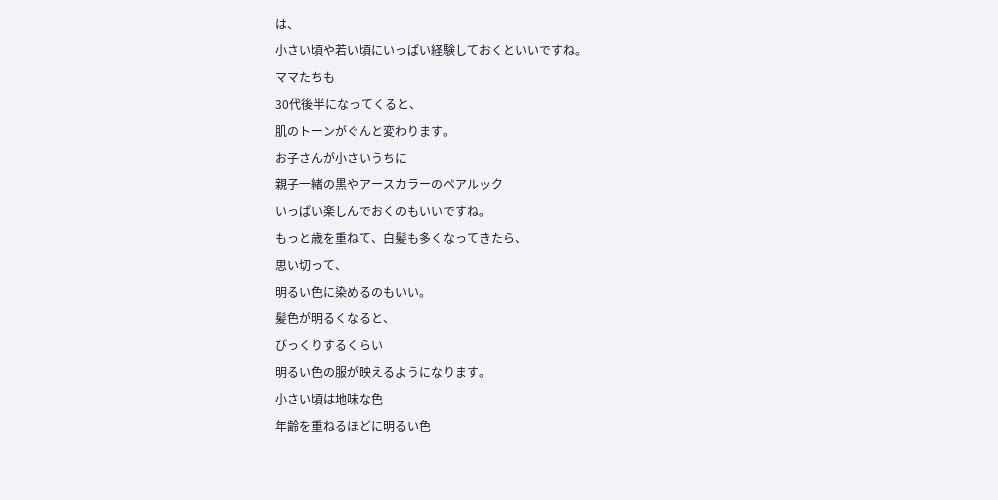は、
小さい頃や若い頃にいっぱい経験しておくといいですね。
ママたちも
30代後半になってくると、
肌のトーンがぐんと変わります。
お子さんが小さいうちに
親子一緒の黒やアースカラーのペアルック
いっぱい楽しんでおくのもいいですね。
もっと歳を重ねて、白髪も多くなってきたら、
思い切って、
明るい色に染めるのもいい。
髪色が明るくなると、
びっくりするくらい
明るい色の服が映えるようになります。
小さい頃は地味な色
年齢を重ねるほどに明るい色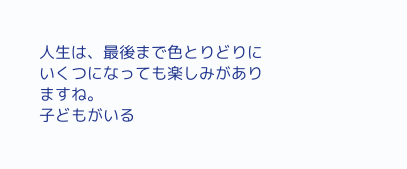人生は、最後まで色とりどりに
いくつになっても楽しみがありますね。
子どもがいる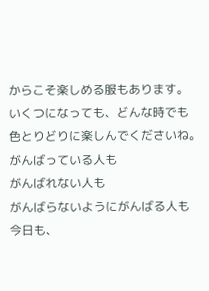からこそ楽しめる服もあります。
いくつになっても、どんな時でも
色とりどりに楽しんでくださいね。
がんばっている人も
がんばれない人も
がんばらないようにがんばる人も
今日も、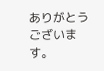ありがとうございます。